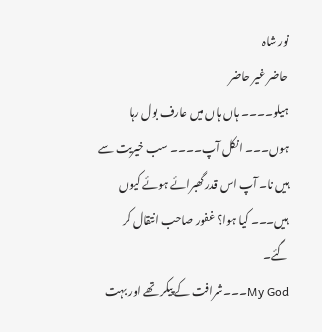نور شاہ
حاضر غیر حاضر
ہیلو۔۔۔۔ ہاں ہاں میں عارف بول رہا ہوں۔۔۔ انکل آپ۔۔۔۔ سب خیریت سے ہیں نا۔ آپ اس قدر گھبرائے ہوئے کیوں ہیں۔۔۔ کیا ہوا؟ غفور صاحب انتقال کر گئے۔
My God۔۔۔شرافت کے پیکر تھے اور بہت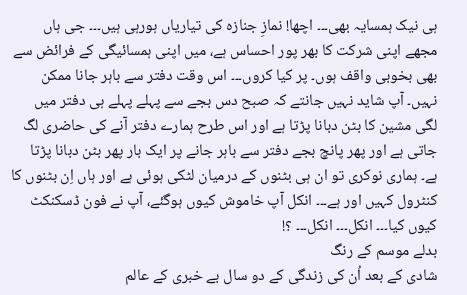ہی نیک ہمسایہ بھی۔۔۔ اچھا! نمازِ جنازہ کی تیاریاں ہورہی ہیں۔۔۔ جی ہاں مجھے اپنی شرکت کا بھر پور احساس ہے، میں اپنی ہمسائیگی کے فرائض سے بھی بخوبی واقف ہوں۔ پر کیا کروں۔۔۔ اس وقت دفتر سے باہر جانا ممکن نہیں۔ آپ شاید نہیں جانتے کہ صبح دس بجے سے پہلے پہلے ہی دفتر میں لگی مشین کا بٹن دبانا پڑتا ہے اور اس طرح ہمارے دفتر آنے کی حاضری لگ جاتی ہے اور پھر پانچ بجے دفتر سے باہر جانے پر ایک بار پھر بٹن دبانا پڑتا ہے۔ ہماری نوکری تو ان ہی بٹنوں کے درمیان لٹکی ہوئی ہے اور ہاں اِن بٹنوں کا کنٹرول کہیں اور ہے۔۔۔ انکل آپ خاموش کیوں ہوگئے، آپ نے فون ڈسکنکٹ کیوں کیا۔۔۔ انکل۔۔۔ انکل۔۔۔ ؟!
بدلے موسم کے رنگ
شادی کے بعد اُن کی زندگی کے دو سال بے خبری کے عالم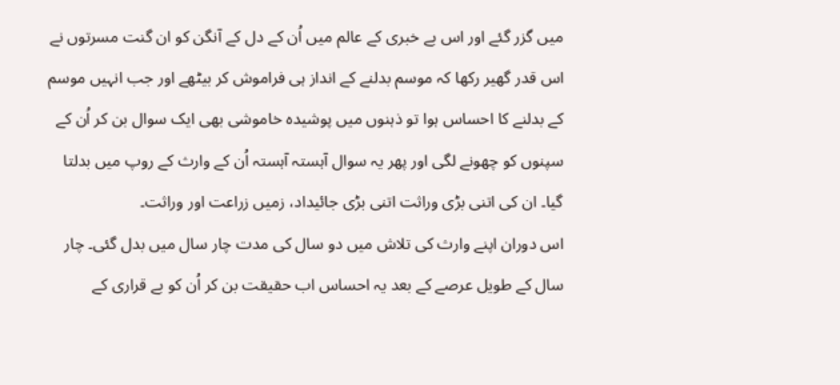میں گزر گئے اور اس بے خبری کے عالم میں اُن کے دل کے آنگن کو ان گنت مسرتوں نے اس قدر گھیر رکھا کہ موسم بدلنے کے انداز ہی فراموش کر بیٹھے اور جب انہیں موسم کے بدلنے کا احساس ہوا تو ذہنوں میں پوشیدہ خاموشی بھی ایک سوال بن کر اُن کے سپنوں کو چھونے لگی اور پھر یہ سوال آہستہ آہستہ اُن کے وارث کے روپ میں بدلتا گیا۔ ان کی اتنی بڑی وراثت اتنی بڑی جائیداد، زمیں زراعت اور وراثت۔
اس دوران اپنے وارث کی تلاش میں دو سال کی مدت چار سال میں بدل گئی۔ چار سال کے طویل عرصے کے بعد یہ احساس اب حقیقت بن کر اُن کو بے قراری کے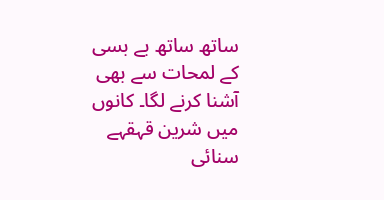ساتھ ساتھ بے بسی کے لمحات سے بھی آشنا کرنے لگا۔ کانوں میں شرین قہقہے سنائی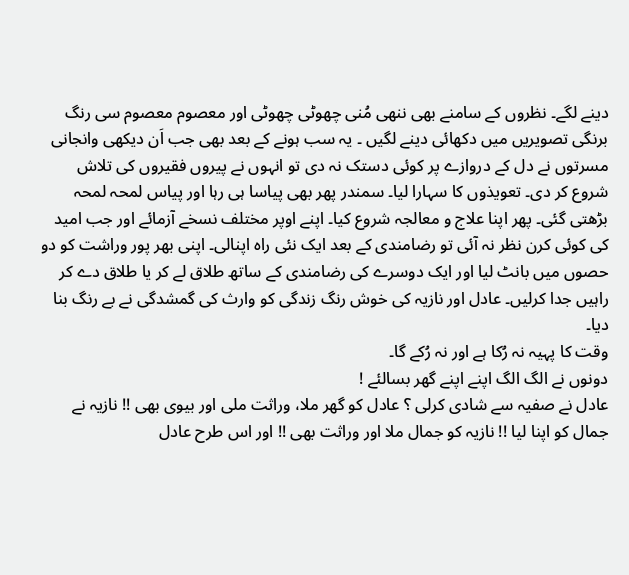دینے لگے۔ نظروں کے سامنے بھی ننھی مُنی چھوٹی چھوٹی اور معصوم معصوم سی رنگ برنگی تصویریں میں دکھائی دینے لگیں ۔ یہ سب ہونے کے بعد بھی جب اَن دیکھی وانجانی مسرتوں نے دل کے دروازے پر کوئی دستک نہ دی تو انہوں نے پیروں فقیروں کی تلاش شروع کر دی۔ تعویذوں کا سہارا لیا۔ سمندر پھر بھی پیاسا ہی رہا اور پیاس لمحہ لمحہ بڑھتی گئی۔ پھر اپنا علاج و معالجہ شروع کیا۔ اپنے اوپر مختلف نسخے آزمائے اور جب امید کی کوئی کرن نظر نہ آئی تو رضامندی کے بعد ایک نئی راہ اپنالی۔ اپنی بھر پور وراشت کو دو حصوں میں بانٹ لیا اور ایک دوسرے کی رضامندی کے ساتھ طلاق لے کر یا طلاق دے کر راہیں جدا کرلیں۔ عادل اور نازیہ کی خوش رنگ زندگی کو وارث کی گمشدگی نے بے رنگ بنا دیا۔
وقت کا پہیہ نہ رُکا ہے اور نہ رُکے گا۔
دونوں نے الگ الگ اپنے اپنے گھر بسالئے !
عادل نے صفیہ سے شادی کرلی ؟ عادل کو گھر ملا، وراثت ملی اور بیوی بھی !! نازیہ نے جمال کو اپنا لیا !! نازیہ کو جمال ملا اور وراثت بھی !! اور اس طرح عادل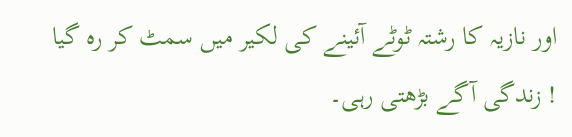اور نازیہ کا رشتہ ٹوٹے آئینے کی لکیر میں سمٹ کر رہ گیا ! زندگی آگے بڑھتی رہی۔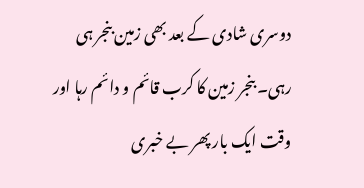دوسری شادی کے بعد بھی زمین بنجر ہی رہی۔ بنجر زمین کا کرب قائم و دائم رہا اور وقت ایک بار پھر بے خبری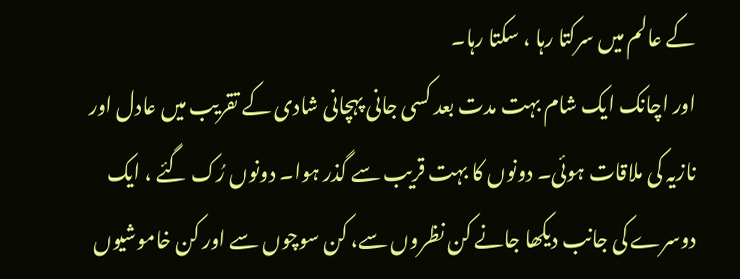کے عالم میں سرکتا رہا ، سکتا رہا۔
اور اچانک ایک شام بہت مدت بعد کسی جانی پہچانی شادی کے تقریب میں عادل اور نازیہ کی ملاقات ہوئی۔ دونوں کا بہت قریب سے گذر ہوا۔ دونوں رُک گئے ، ایک دوسرے کی جانب دیکھا جانے کن نظروں سے، کن سوچوں سے اور کن خاموشیوں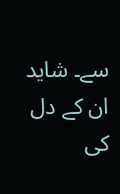سے۔ شاید ان کے دل کی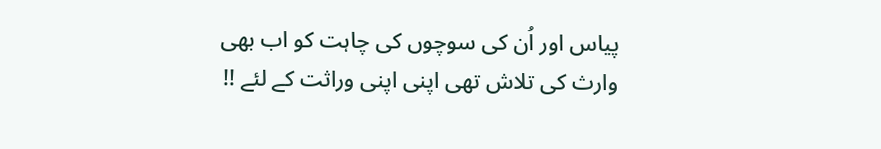پیاس اور اُن کی سوچوں کی چاہت کو اب بھی وارث کی تلاش تھی اپنی اپنی وراثت کے لئے !!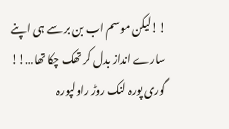!!لیکن موسم اب بن بر سے ہی اپنے سارے انداز بدل کر تھک چکا تھا…!!
گوری پورہ لنک روڑ راولپورہ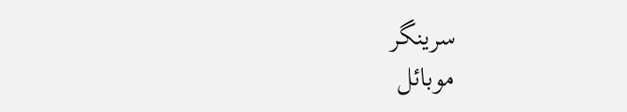سرینگر
موبائل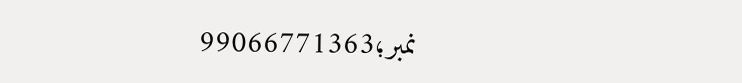نمبر؛99066771363